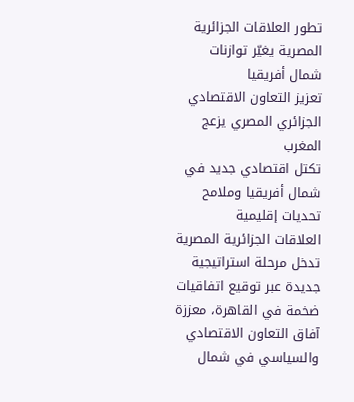تطور العلاقات الجزائرية المصرية يغيّر توازنات شمال أفريقيا
تعزيز التعاون الاقتصادي الجزائري المصري يزعج المغرب
تكتل اقتصادي جديد في شمال أفريقيا وملامح تحديات إقليمية
العلاقات الجزائرية المصرية تدخل مرحلة استراتيجية جديدة عبر توقيع اتفاقيات ضخمة في القاهرة، معززة آفاق التعاون الاقتصادي والسياسي في شمال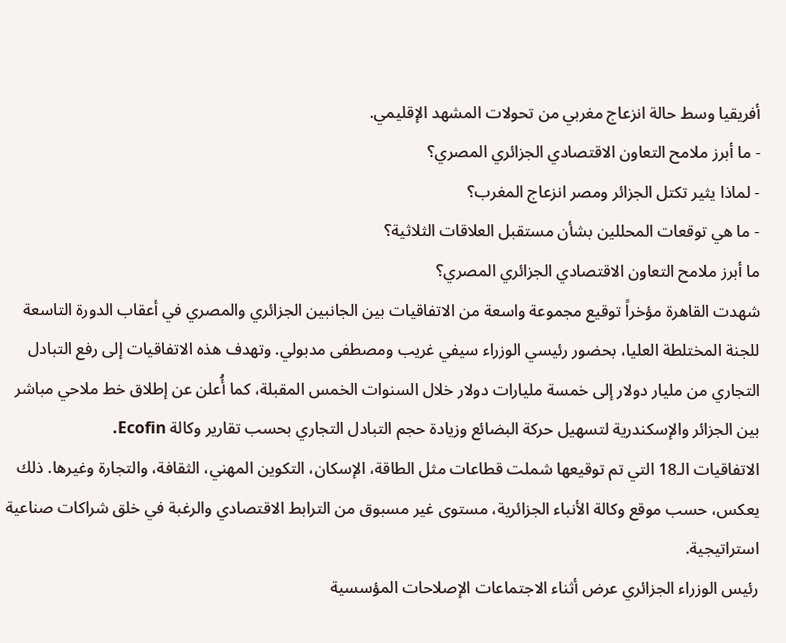أفريقيا وسط حالة انزعاج مغربي من تحولات المشهد الإقليمي.
- ما أبرز ملامح التعاون الاقتصادي الجزائري المصري؟
- لماذا يثير تكتل الجزائر ومصر انزعاج المغرب؟
- ما هي توقعات المحللين بشأن مستقبل العلاقات الثلاثية؟
ما أبرز ملامح التعاون الاقتصادي الجزائري المصري؟
شهدت القاهرة مؤخراً توقيع مجموعة واسعة من الاتفاقيات بين الجانبين الجزائري والمصري في أعقاب الدورة التاسعة للجنة المختلطة العليا، بحضور رئيسي الوزراء سيفي غريب ومصطفى مدبولي. وتهدف هذه الاتفاقيات إلى رفع التبادل التجاري من مليار دولار إلى خمسة مليارات دولار خلال السنوات الخمس المقبلة، كما أُعلن عن إطلاق خط ملاحي مباشر بين الجزائر والإسكندرية لتسهيل حركة البضائع وزيادة حجم التبادل التجاري بحسب تقارير وكالة Ecofin.
الاتفاقيات الـ18 التي تم توقيعها شملت قطاعات مثل الطاقة، الإسكان، التكوين المهني، الثقافة، والتجارة وغيرها. ذلك يعكس، حسب موقع وكالة الأنباء الجزائرية، مستوى غير مسبوق من الترابط الاقتصادي والرغبة في خلق شراكات صناعية استراتيجية.
رئيس الوزراء الجزائري عرض أثناء الاجتماعات الإصلاحات المؤسسية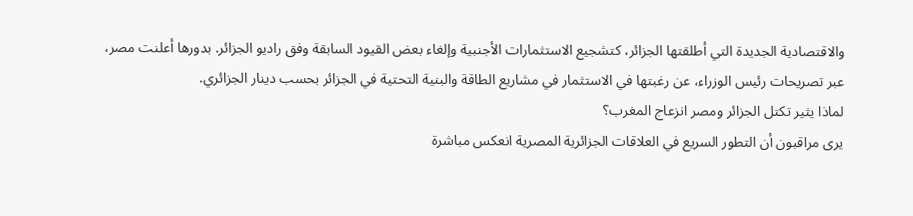والاقتصادية الجديدة التي أطلقتها الجزائر، كتشجيع الاستثمارات الأجنبية وإلغاء بعض القيود السابقة وفق راديو الجزائر. بدورها أعلنت مصر، عبر تصريحات رئيس الوزراء، عن رغبتها في الاستثمار في مشاريع الطاقة والبنية التحتية في الجزائر بحسب دينار الجزائري.
لماذا يثير تكتل الجزائر ومصر انزعاج المغرب؟
يرى مراقبون أن التطور السريع في العلاقات الجزائرية المصرية انعكس مباشرة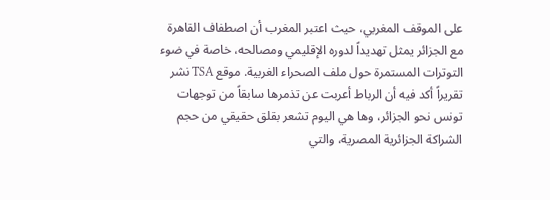على الموقف المغربي، حيث اعتبر المغرب أن اصطفاف القاهرة مع الجزائر يمثل تهديداً لدوره الإقليمي ومصالحه، خاصة في ضوء التوترات المستمرة حول ملف الصحراء الغربية. موقع TSA نشر تقريراً أكد فيه أن الرباط أعربت عن تذمرها سابقاً من توجهات تونس نحو الجزائر، وها هي اليوم تشعر بقلق حقيقي من حجم الشراكة الجزائرية المصرية، والتي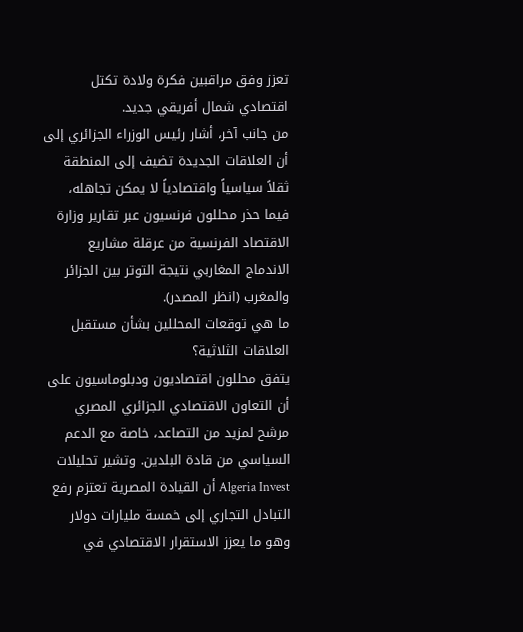تعزز وفق مراقبين فكرة ولادة تكتل اقتصادي شمال أفريقي جديد.
من جانب آخر، أشار رئيس الوزراء الجزائري إلى أن العلاقات الجديدة تضيف إلى المنطقة ثقلاً سياسياً واقتصادياً لا يمكن تجاهله، فيما حذر محللون فرنسيون عبر تقارير وزارة الاقتصاد الفرنسية من عرقلة مشاريع الاندماج المغاربي نتيجة التوتر بين الجزائر والمغرب (انظر المصدر).
ما هي توقعات المحللين بشأن مستقبل العلاقات الثلاثية؟
يتفق محللون اقتصاديون ودبلوماسيون على أن التعاون الاقتصادي الجزائري المصري مرشح لمزيد من التصاعد، خاصة مع الدعم السياسي من قادة البلدين. وتشير تحليلات Algeria Invest أن القيادة المصرية تعتزم رفع التبادل التجاري إلى خمسة مليارات دولار وهو ما يعزز الاستقرار الاقتصادي في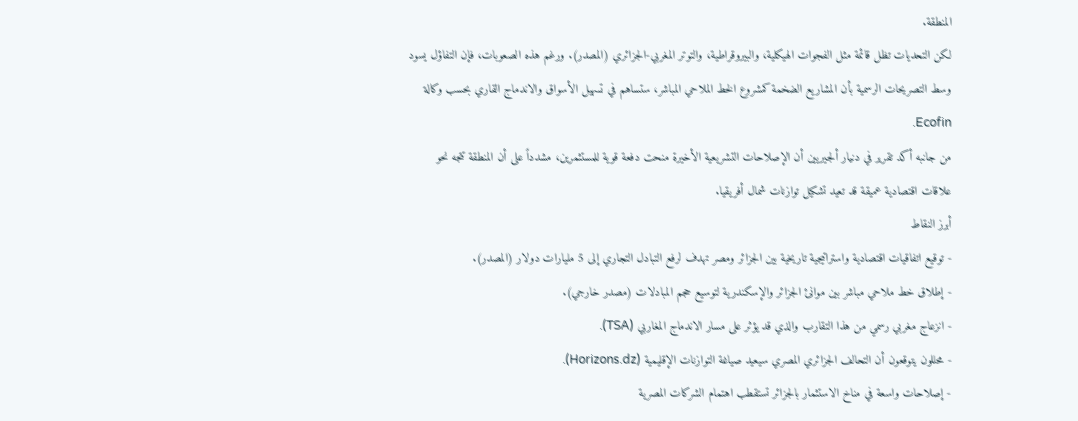المنطقة.
لكن التحديات تظل قائمة مثل الفجوات الهيكلية، والبيروقراطية، والتوتر المغربي-الجزائري (المصدر). ورغم هذه الصعوبات، فإن التفاؤل يسود وسط التصريحات الرسمية بأن المشاريع الضخمة كمشروع الخط الملاحي المباشر، ستساهم في تسهيل الأسواق والاندماج القاري بحسب وكالة Ecofin.
من جانبه أكد تقرير في دنيار ألجيريين أن الإصلاحات التشريعية الأخيرة منحت دفعة قوية للمستثمرين، مشدداً على أن المنطقة تتجه نحو علاقات اقتصادية عميقة قد تعيد تشكيل توازنات شمال أفريقيا.
أبرز النقاط
- توقيع اتفاقيات اقتصادية واستراتيجية تاريخية بين الجزائر ومصر تهدف لرفع التبادل التجاري إلى 5 مليارات دولار (المصدر).
- إطلاق خط ملاحي مباشر بين موانئ الجزائر والإسكندرية لتوسيع حجم المبادلات (مصدر خارجي).
- انزعاج مغربي رسمي من هذا التقارب والذي قد يؤثر على مسار الاندماج المغاربي (TSA).
- محللون يتوقعون أن التحالف الجزائري المصري سيعيد صياغة التوازنات الإقليمية (Horizons.dz).
- إصلاحات واسعة في مناخ الاستثمار بالجزائر تستقطب اهتمام الشركات المصرية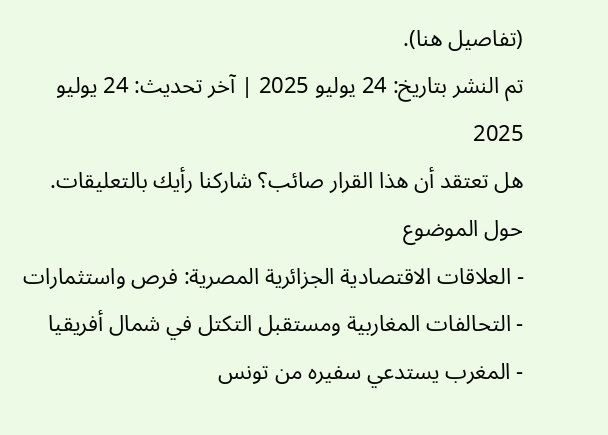(تفاصيل هنا).
تم النشر بتاريخ: 24 يوليو 2025 | آخر تحديث: 24 يوليو 2025
هل تعتقد أن هذا القرار صائب؟ شاركنا رأيك بالتعليقات.
حول الموضوع
- العلاقات الاقتصادية الجزائرية المصرية: فرص واستثمارات
- التحالفات المغاربية ومستقبل التكتل في شمال أفريقيا
- المغرب يستدعي سفيره من تونس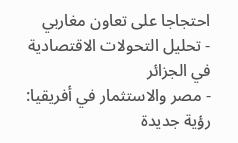احتجاجا على تعاون مغاربي
- تحليل التحولات الاقتصادية في الجزائر
- مصر والاستثمار في أفريقيا: رؤية جديدة